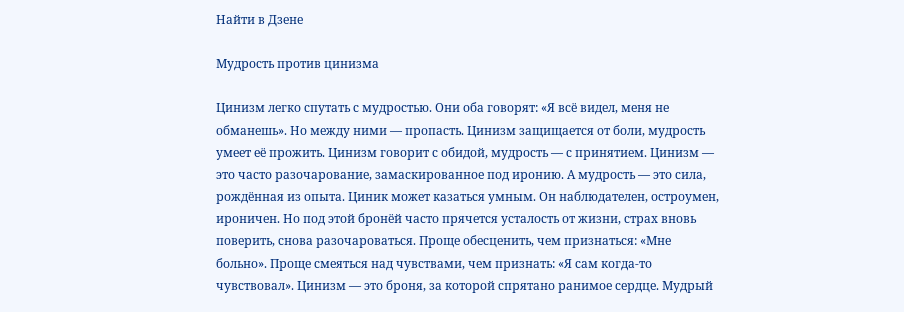Найти в Дзене

Мудрость против цинизма

Цинизм легко спутать с мудростью. Они оба говорят: «Я всё видел, меня не обманешь». Но между ними — пропасть. Цинизм защищается от боли, мудрость умеет её прожить. Цинизм говорит с обидой, мудрость — с принятием. Цинизм — это часто разочарование, замаскированное под иронию. А мудрость — это сила, рождённая из опыта. Циник может казаться умным. Он наблюдателен, остроумен, ироничен. Но под этой бронёй часто прячется усталость от жизни, страх вновь поверить, снова разочароваться. Проще обесценить, чем признаться: «Мне больно». Проще смеяться над чувствами, чем признать: «Я сам когда-то чувствовал». Цинизм — это броня, за которой спрятано ранимое сердце. Мудрый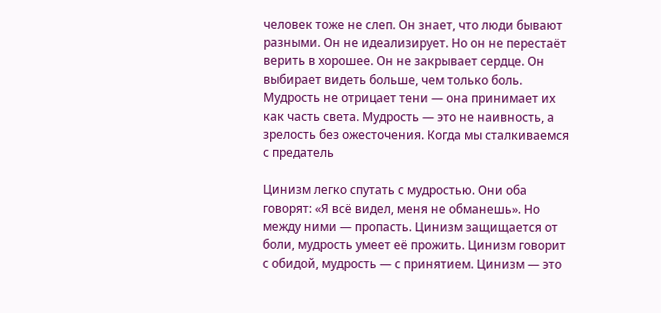человек тоже не слеп. Он знает, что люди бывают разными. Он не идеализирует. Но он не перестаёт верить в хорошее. Он не закрывает сердце. Он выбирает видеть больше, чем только боль. Мудрость не отрицает тени — она принимает их как часть света. Мудрость — это не наивность, а зрелость без ожесточения. Когда мы сталкиваемся с предатель

Цинизм легко спутать с мудростью. Они оба говорят: «Я всё видел, меня не обманешь». Но между ними — пропасть. Цинизм защищается от боли, мудрость умеет её прожить. Цинизм говорит с обидой, мудрость — с принятием. Цинизм — это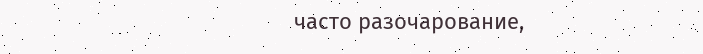часто разочарование,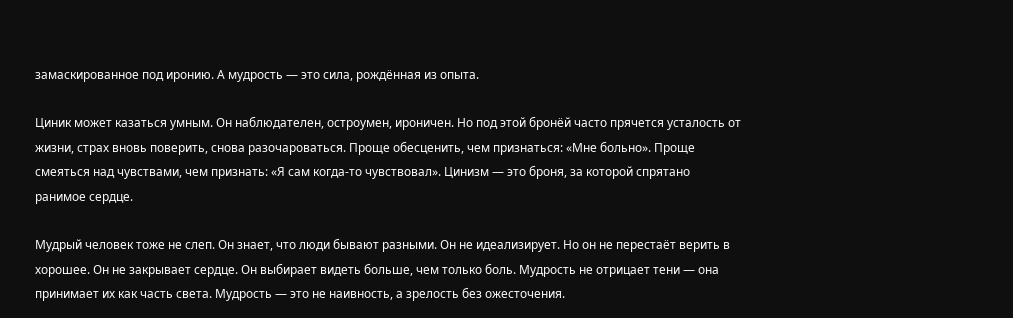замаскированное под иронию. А мудрость — это сила, рождённая из опыта.

Циник может казаться умным. Он наблюдателен, остроумен, ироничен. Но под этой бронёй часто прячется усталость от жизни, страх вновь поверить, снова разочароваться. Проще обесценить, чем признаться: «Мне больно». Проще смеяться над чувствами, чем признать: «Я сам когда-то чувствовал». Цинизм — это броня, за которой спрятано ранимое сердце.

Мудрый человек тоже не слеп. Он знает, что люди бывают разными. Он не идеализирует. Но он не перестаёт верить в хорошее. Он не закрывает сердце. Он выбирает видеть больше, чем только боль. Мудрость не отрицает тени — она принимает их как часть света. Мудрость — это не наивность, а зрелость без ожесточения.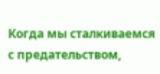Когда мы сталкиваемся с предательством,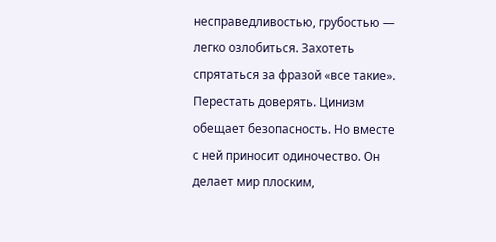несправедливостью, грубостью — легко озлобиться. Захотеть спрятаться за фразой «все такие». Перестать доверять. Цинизм обещает безопасность. Но вместе с ней приносит одиночество. Он делает мир плоским,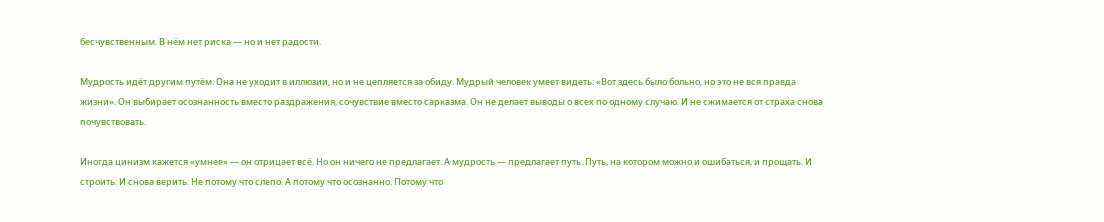бесчувственным. В нём нет риска — но и нет радости.

Мудрость идёт другим путём. Она не уходит в иллюзии, но и не цепляется за обиду. Мудрый человек умеет видеть: «Вот здесь было больно, но это не вся правда жизни». Он выбирает осознанность вместо раздражения, сочувствие вместо сарказма. Он не делает выводы о всех по одному случаю. И не сжимается от страха снова почувствовать.

Иногда цинизм кажется «умнее» — он отрицает всё. Но он ничего не предлагает. А мудрость — предлагает путь. Путь, на котором можно и ошибаться, и прощать. И строить. И снова верить. Не потому что слепо. А потому что осознанно. Потому что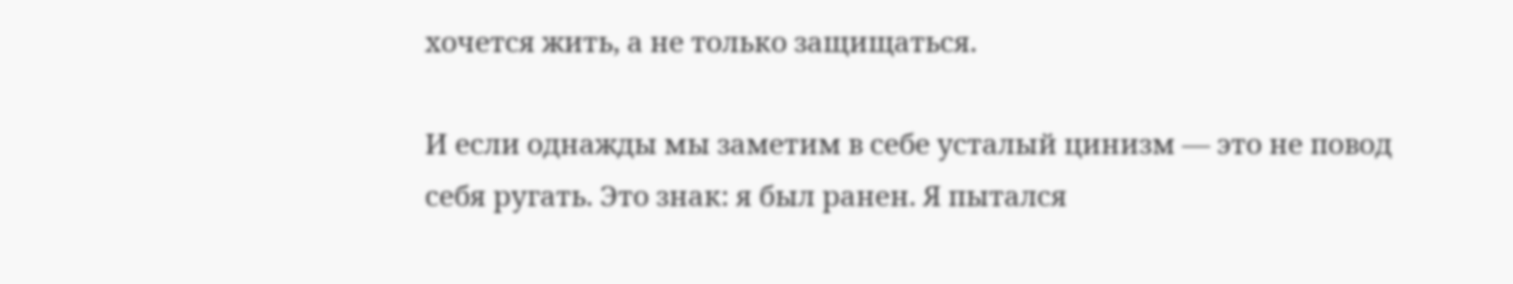хочется жить, а не только защищаться.

И если однажды мы заметим в себе усталый цинизм — это не повод себя ругать. Это знак: я был ранен. Я пытался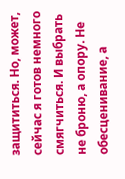защититься. Но, может, сейчас я готов немного смягчиться. И выбрать не броню, а опору. Не обесценивание, а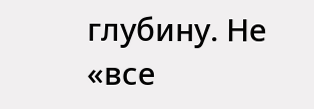глубину. Не «все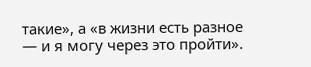такие», а «в жизни есть разное — и я могу через это пройти».